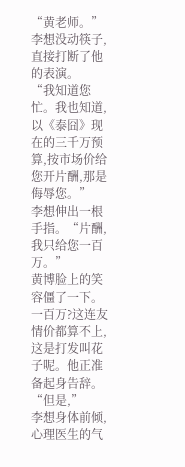“黄老师。”
李想没动筷子,直接打断了他的表演。
“我知道您忙。我也知道,以《泰囧》现在的三千万预算,按市场价给您开片酬,那是侮辱您。”
李想伸出一根手指。“片酬,我只给您一百万。”
黄博脸上的笑容僵了一下。一百万?这连友情价都算不上,这是打发叫花子呢。他正准备起身告辞。
“但是,”
李想身体前倾,心理医生的气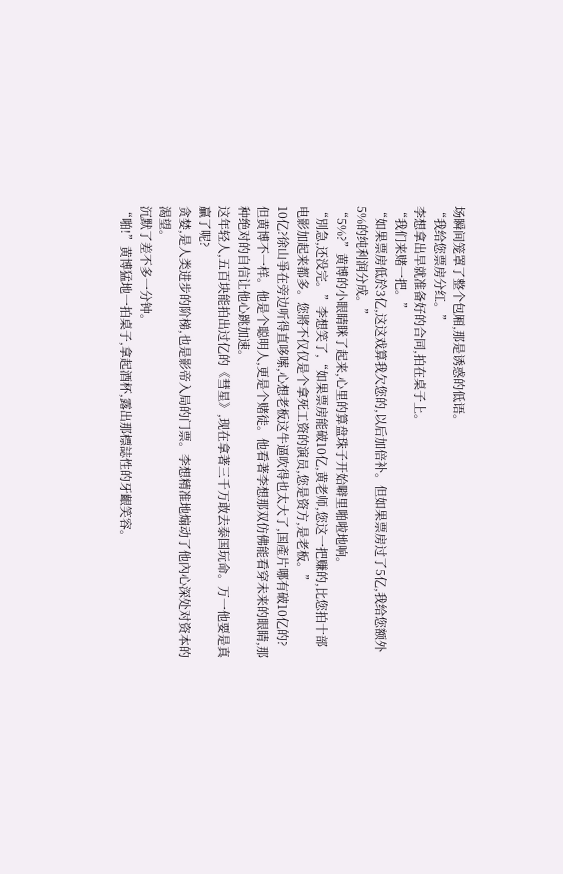场瞬间笼罩了整个包厢,那是诱惑的低语。
“我给您票房分红。”
李想拿出早就准备好的合同,拍在桌子上。
“我们来赌一把。”
“如果票房低於3亿,这这戏算我欠您的,以后加倍补。但如果票房过了5亿,我给您额外5%的纯利润分成。”
“5%?”黄博的小眼睛眯了起来,心里的算盘珠子开始噼里啪啦地响。
“別急,还没完。”李想笑了,“如果票房能破10亿,黄老师,您这一把赚的,比您拍十部电影加起来都多。您將不仅仅是个拿死工资的演员,您是资方,是老板。”
10亿?徐山爭在旁边听得直哆嗦,心想老板这牛逼吹得也太大了,国產片哪有破10亿的?
但黄博不一样。他是个聪明人,更是个赌徒。他看著李想那双仿佛能看穿未来的眼睛,那种绝对的自信让他心跳加速。
这年轻人,五百块能拍出过亿的《彗星》,现在拿著三千万敢去泰国玩命。万一他要是真贏了呢?
贪婪,是人类进步的阶梯,也是影帝入局的门票。李想精准地煽动了他內心深处对资本的渴望。
沉默了差不多一分钟。
“啪!”黄博猛地一拍桌子,拿起酒杯,露出那標誌性的牙齦笑容。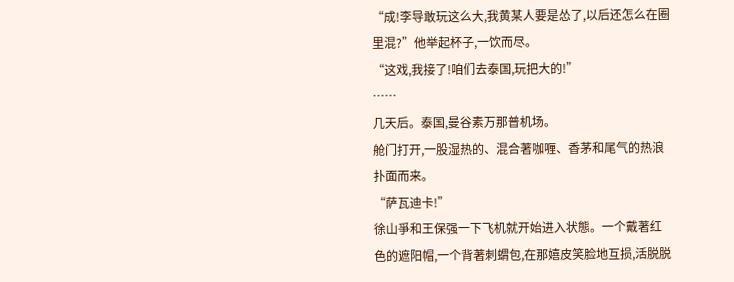“成!李导敢玩这么大,我黄某人要是怂了,以后还怎么在圈里混?”他举起杯子,一饮而尽。
“这戏,我接了!咱们去泰国,玩把大的!”
……
几天后。泰国,曼谷素万那普机场。
舱门打开,一股湿热的、混合著咖喱、香茅和尾气的热浪扑面而来。
“萨瓦迪卡!”
徐山爭和王保强一下飞机就开始进入状態。一个戴著红色的遮阳帽,一个背著刺蝟包,在那嬉皮笑脸地互损,活脱脱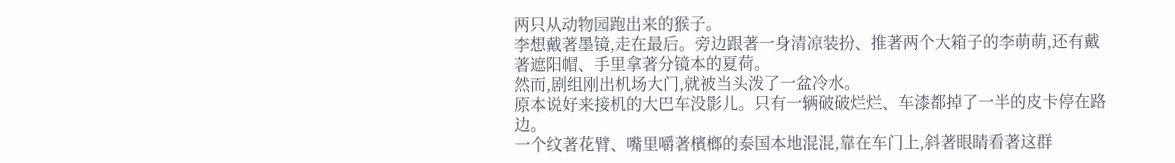两只从动物园跑出来的猴子。
李想戴著墨镜,走在最后。旁边跟著一身清凉装扮、推著两个大箱子的李萌萌,还有戴著遮阳帽、手里拿著分镜本的夏荷。
然而,剧组刚出机场大门,就被当头泼了一盆冷水。
原本说好来接机的大巴车没影儿。只有一辆破破烂烂、车漆都掉了一半的皮卡停在路边。
一个纹著花臂、嘴里嚼著檳榔的泰国本地混混,靠在车门上,斜著眼睛看著这群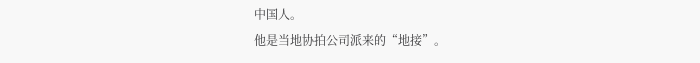中国人。
他是当地协拍公司派来的“地接”。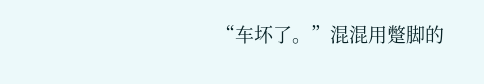“车坏了。”混混用蹩脚的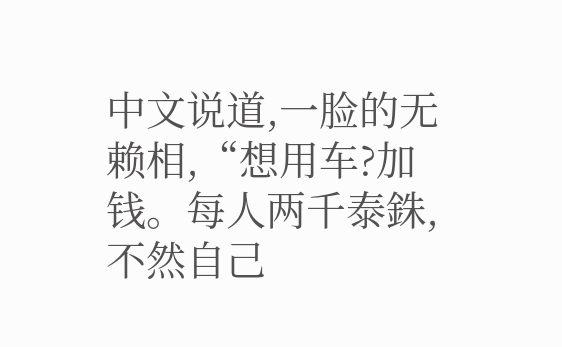中文说道,一脸的无赖相,“想用车?加钱。每人两千泰銖,不然自己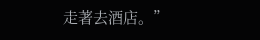走著去酒店。”